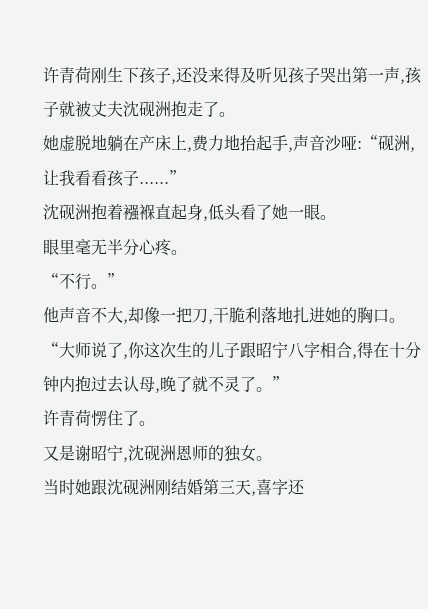许青荷刚生下孩子,还没来得及听见孩子哭出第一声,孩子就被丈夫沈砚洲抱走了。
她虚脱地躺在产床上,费力地抬起手,声音沙哑:“砚洲,让我看看孩子......”
沈砚洲抱着襁褓直起身,低头看了她一眼。
眼里毫无半分心疼。
“不行。”
他声音不大,却像一把刀,干脆利落地扎进她的胸口。
“大师说了,你这次生的儿子跟昭宁八字相合,得在十分钟内抱过去认母,晚了就不灵了。”
许青荷愣住了。
又是谢昭宁,沈砚洲恩师的独女。
当时她跟沈砚洲刚结婚第三天,喜字还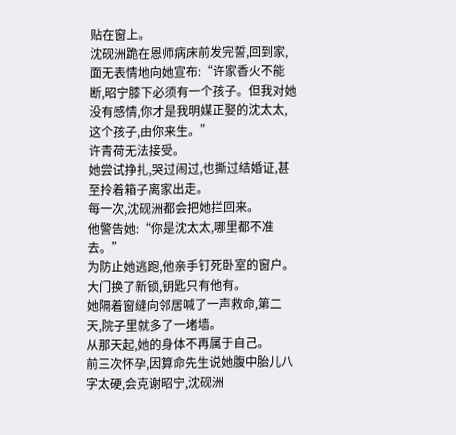贴在窗上。
沈砚洲跪在恩师病床前发完誓,回到家,面无表情地向她宣布:“许家香火不能断,昭宁膝下必须有一个孩子。但我对她没有感情,你才是我明媒正娶的沈太太,这个孩子,由你来生。”
许青荷无法接受。
她尝试挣扎,哭过闹过,也撕过结婚证,甚至拎着箱子离家出走。
每一次,沈砚洲都会把她拦回来。
他警告她:“你是沈太太,哪里都不准去。”
为防止她逃跑,他亲手钉死卧室的窗户。
大门换了新锁,钥匙只有他有。
她隔着窗缝向邻居喊了一声救命,第二天,院子里就多了一堵墙。
从那天起,她的身体不再属于自己。
前三次怀孕,因算命先生说她腹中胎儿八字太硬,会克谢昭宁,沈砚洲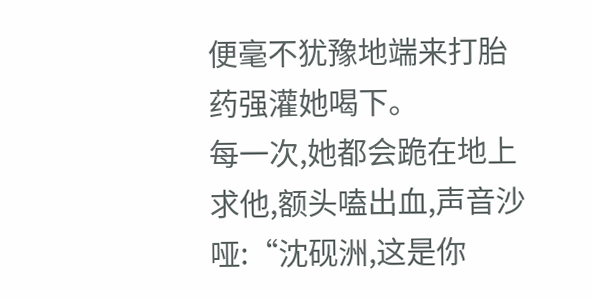便毫不犹豫地端来打胎药强灌她喝下。
每一次,她都会跪在地上求他,额头嗑出血,声音沙哑:“沈砚洲,这是你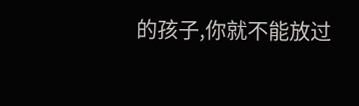的孩子,你就不能放过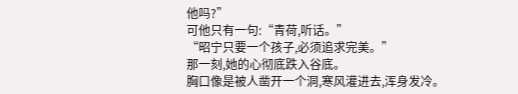他吗?”
可他只有一句:“青荷,听话。”
“昭宁只要一个孩子,必须追求完美。”
那一刻,她的心彻底跌入谷底。
胸口像是被人凿开一个洞,寒风灌进去,浑身发冷。